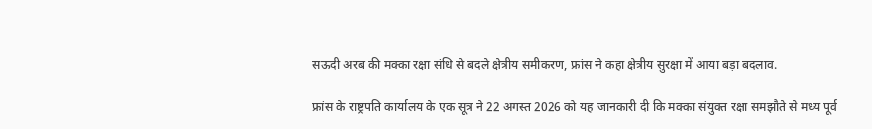सऊदी अरब की मक्का रक्षा संधि से बदले क्षेत्रीय समीकरण, फ्रांस ने कहा क्षेत्रीय सुरक्षा में आया बड़ा बदलाव.

फ्रांस के राष्ट्रपति कार्यालय के एक सूत्र ने 22 अगस्त 2026 को यह जानकारी दी कि मक्का संयुक्त रक्षा समझौते से मध्य पूर्व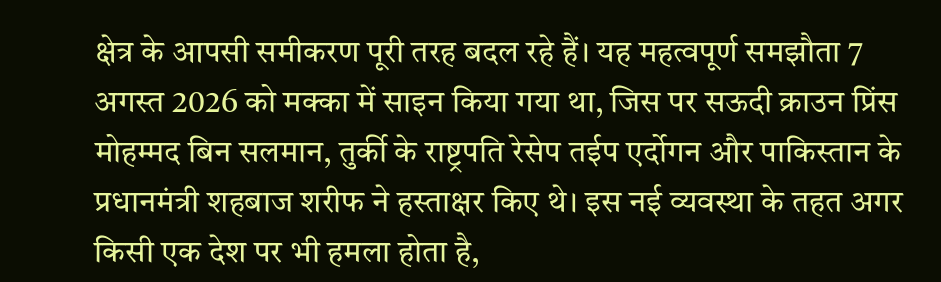क्षेत्र के आपसी समीकरण पूरी तरह बदल रहे हैं। यह महत्वपूर्ण समझौता 7 अगस्त 2026 को मक्का में साइन किया गया था, जिस पर सऊदी क्राउन प्रिंस मोहम्मद बिन सलमान, तुर्की के राष्ट्रपति रेसेप तईप एर्दोगन और पाकिस्तान के प्रधानमंत्री शहबाज शरीफ ने हस्ताक्षर किए थे। इस नई व्यवस्था के तहत अगर किसी एक देश पर भी हमला होता है,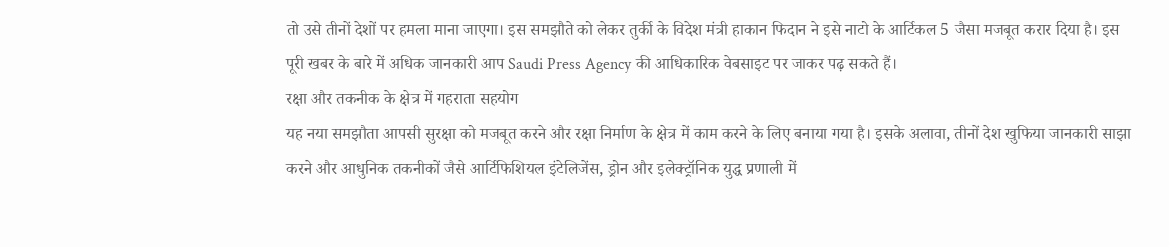तो उसे तीनों देशों पर हमला माना जाएगा। इस समझौते को लेकर तुर्की के विदेश मंत्री हाकान फिदान ने इसे नाटो के आर्टिकल 5 जैसा मजबूत करार दिया है। इस पूरी खबर के बारे में अधिक जानकारी आप Saudi Press Agency की आधिकारिक वेबसाइट पर जाकर पढ़ सकते हैं।
रक्षा और तकनीक के क्षेत्र में गहराता सहयोग
यह नया समझौता आपसी सुरक्षा को मजबूत करने और रक्षा निर्माण के क्षेत्र में काम करने के लिए बनाया गया है। इसके अलावा, तीनों देश खुफिया जानकारी साझा करने और आधुनिक तकनीकों जैसे आर्टिफिशियल इंटेलिजेंस, ड्रोन और इलेक्ट्रॉनिक युद्ध प्रणाली में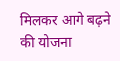मिलकर आगे बढ़ने की योजना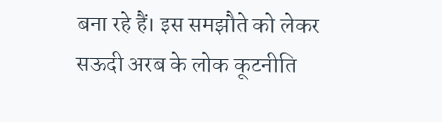बना रहे हैं। इस समझौते को लेकर सऊदी अरब के लोक कूटनीति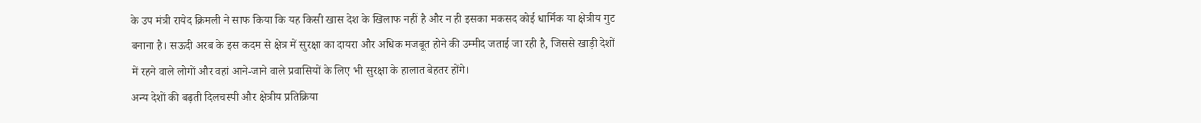के उप मंत्री रायेद क्रिमली ने साफ किया कि यह किसी खास देश के खिलाफ नहीं है और न ही इसका मकसद कोई धार्मिक या क्षेत्रीय गुट बनाना है। सऊदी अरब के इस कदम से क्षेत्र में सुरक्षा का दायरा और अधिक मजबूत होने की उम्मीद जताई जा रही है, जिससे खाड़ी देशों में रहने वाले लोगों और वहां आने-जाने वाले प्रवासियों के लिए भी सुरक्षा के हालात बेहतर होंगे।
अन्य देशों की बढ़ती दिलचस्पी और क्षेत्रीय प्रतिक्रिया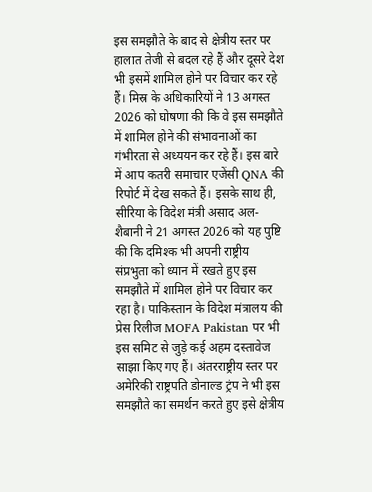इस समझौते के बाद से क्षेत्रीय स्तर पर हालात तेजी से बदल रहे हैं और दूसरे देश भी इसमें शामिल होने पर विचार कर रहे हैं। मिस्र के अधिकारियों ने 13 अगस्त 2026 को घोषणा की कि वे इस समझौते में शामिल होने की संभावनाओं का गंभीरता से अध्ययन कर रहे हैं। इस बारे में आप कतरी समाचार एजेंसी QNA की रिपोर्ट में देख सकते हैं। इसके साथ ही, सीरिया के विदेश मंत्री असाद अल-शैबानी ने 21 अगस्त 2026 को यह पुष्टि की कि दमिश्क भी अपनी राष्ट्रीय संप्रभुता को ध्यान में रखते हुए इस समझौते में शामिल होने पर विचार कर रहा है। पाकिस्तान के विदेश मंत्रालय की प्रेस रिलीज MOFA Pakistan पर भी इस समिट से जुड़े कई अहम दस्तावेज साझा किए गए हैं। अंतरराष्ट्रीय स्तर पर अमेरिकी राष्ट्रपति डोनाल्ड ट्रंप ने भी इस समझौते का समर्थन करते हुए इसे क्षेत्रीय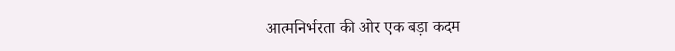आत्मनिर्भरता की ओर एक बड़ा कदम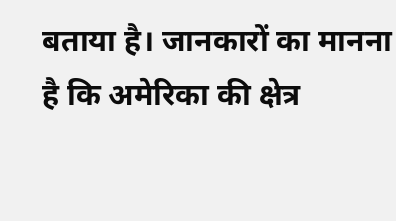बताया है। जानकारों का मानना है कि अमेरिका की क्षेत्र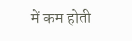में कम होती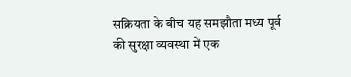सक्रियता के बीच यह समझौता मध्य पूर्व की सुरक्षा व्यवस्था में एक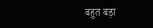बहुत बड़ा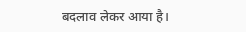बदलाव लेकर आया है।